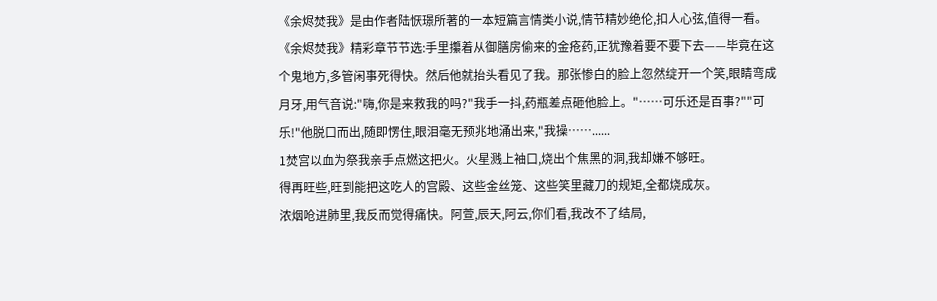《余烬焚我》是由作者陆恹璟所著的一本短篇言情类小说,情节精妙绝伦,扣人心弦,值得一看。《余烬焚我》精彩章节节选:手里攥着从御膳房偷来的金疮药,正犹豫着要不要下去——毕竟在这个鬼地方,多管闲事死得快。然后他就抬头看见了我。那张惨白的脸上忽然绽开一个笑,眼睛弯成月牙,用气音说:"嗨,你是来救我的吗?"我手一抖,药瓶差点砸他脸上。"……可乐还是百事?""可乐!"他脱口而出,随即愣住,眼泪毫无预兆地涌出来,"我操……......
1焚宫以血为祭我亲手点燃这把火。火星溅上袖口,烧出个焦黑的洞,我却嫌不够旺。
得再旺些,旺到能把这吃人的宫殿、这些金丝笼、这些笑里藏刀的规矩,全都烧成灰。
浓烟呛进肺里,我反而觉得痛快。阿萱,辰天,阿云,你们看,我改不了结局,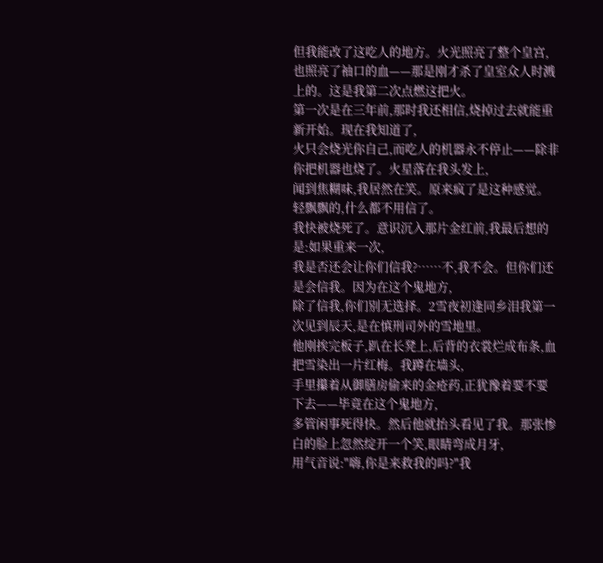但我能改了这吃人的地方。火光照亮了整个皇宫,
也照亮了袖口的血——那是刚才杀了皇室众人时溅上的。这是我第二次点燃这把火。
第一次是在三年前,那时我还相信,烧掉过去就能重新开始。现在我知道了,
火只会烧光你自己,而吃人的机器永不停止——除非你把机器也烧了。火星落在我头发上,
闻到焦糊味,我居然在笑。原来疯了是这种感觉。轻飘飘的,什么都不用信了。
我快被烧死了。意识沉入那片金红前,我最后想的是:如果重来一次,
我是否还会让你们信我?……不,我不会。但你们还是会信我。因为在这个鬼地方,
除了信我,你们别无选择。2雪夜初逢同乡泪我第一次见到辰天,是在慎刑司外的雪地里。
他刚挨完板子,趴在长凳上,后背的衣裳烂成布条,血把雪染出一片红梅。我蹲在墙头,
手里攥着从御膳房偷来的金疮药,正犹豫着要不要下去——毕竟在这个鬼地方,
多管闲事死得快。然后他就抬头看见了我。那张惨白的脸上忽然绽开一个笑,眼睛弯成月牙,
用气音说:"嗨,你是来救我的吗?"我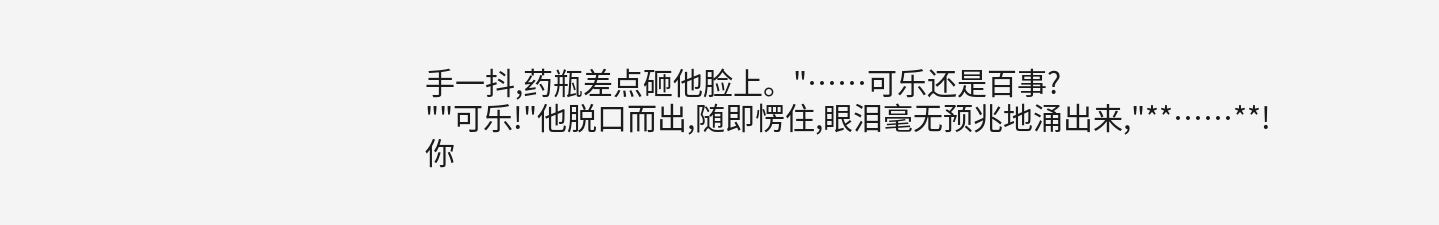手一抖,药瓶差点砸他脸上。"……可乐还是百事?
""可乐!"他脱口而出,随即愣住,眼泪毫无预兆地涌出来,"**……**!
你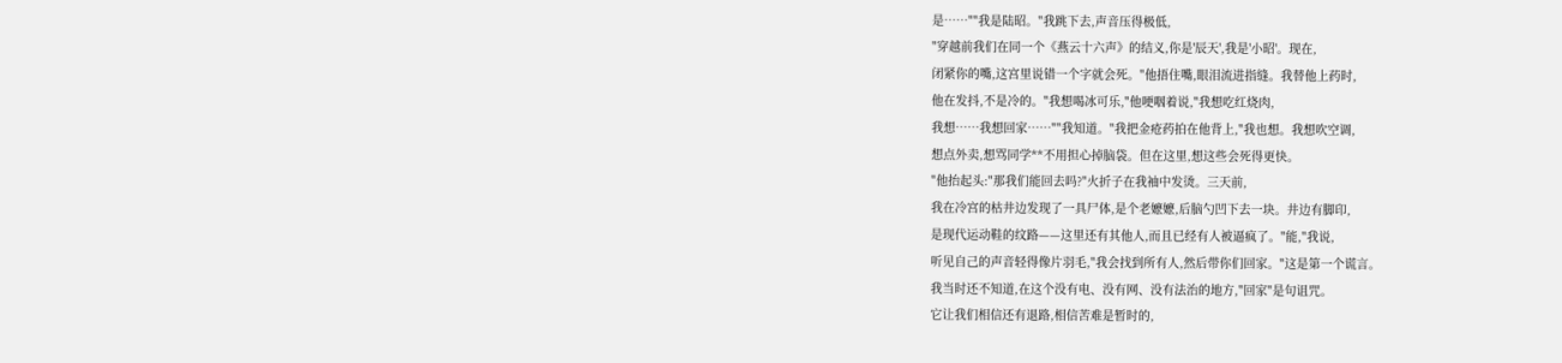是……""我是陆昭。"我跳下去,声音压得极低,
"穿越前我们在同一个《燕云十六声》的结义,你是'辰天',我是'小昭'。现在,
闭紧你的嘴,这宫里说错一个字就会死。"他捂住嘴,眼泪流进指缝。我替他上药时,
他在发抖,不是冷的。"我想喝冰可乐,"他哽咽着说,"我想吃红烧肉,
我想……我想回家……""我知道。"我把金疮药拍在他背上,"我也想。我想吹空调,
想点外卖,想骂同学**不用担心掉脑袋。但在这里,想这些会死得更快。
"他抬起头:"那我们能回去吗?"火折子在我袖中发烫。三天前,
我在冷宫的枯井边发现了一具尸体,是个老嬷嬷,后脑勺凹下去一块。井边有脚印,
是现代运动鞋的纹路——这里还有其他人,而且已经有人被逼疯了。"能,"我说,
听见自己的声音轻得像片羽毛,"我会找到所有人,然后带你们回家。"这是第一个谎言。
我当时还不知道,在这个没有电、没有网、没有法治的地方,"回家"是句诅咒。
它让我们相信还有退路,相信苦难是暂时的,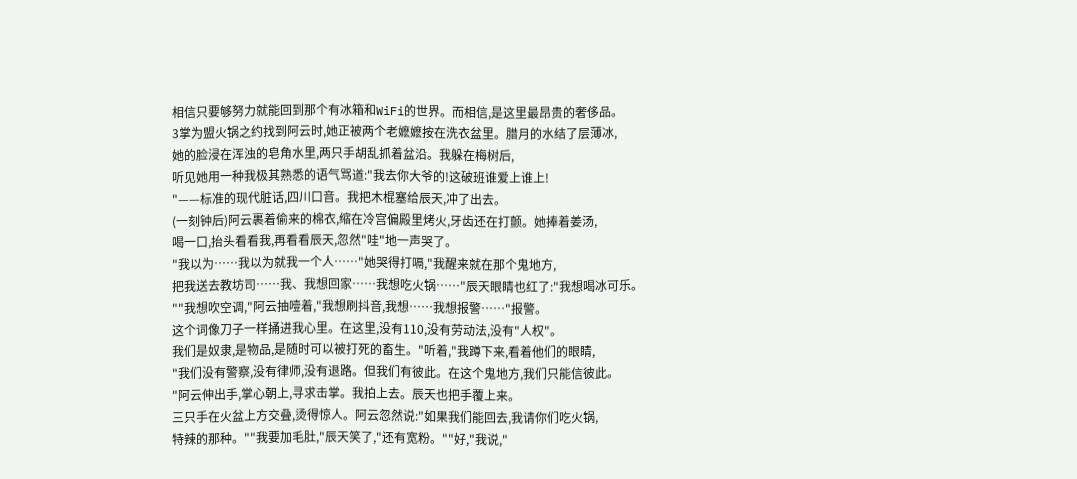相信只要够努力就能回到那个有冰箱和WiFi的世界。而相信,是这里最昂贵的奢侈品。
3掌为盟火锅之约找到阿云时,她正被两个老嬷嬷按在洗衣盆里。腊月的水结了层薄冰,
她的脸浸在浑浊的皂角水里,两只手胡乱抓着盆沿。我躲在梅树后,
听见她用一种我极其熟悉的语气骂道:"我去你大爷的!这破班谁爱上谁上!
"——标准的现代脏话,四川口音。我把木棍塞给辰天,冲了出去。
(一刻钟后)阿云裹着偷来的棉衣,缩在冷宫偏殿里烤火,牙齿还在打颤。她捧着姜汤,
喝一口,抬头看看我,再看看辰天,忽然"哇"地一声哭了。
"我以为……我以为就我一个人……"她哭得打嗝,"我醒来就在那个鬼地方,
把我送去教坊司……我、我想回家……我想吃火锅……"辰天眼睛也红了:"我想喝冰可乐。
""我想吹空调,"阿云抽噎着,"我想刷抖音,我想……我想报警……"报警。
这个词像刀子一样捅进我心里。在这里,没有110,没有劳动法,没有"人权"。
我们是奴隶,是物品,是随时可以被打死的畜生。"听着,"我蹲下来,看着他们的眼睛,
"我们没有警察,没有律师,没有退路。但我们有彼此。在这个鬼地方,我们只能信彼此。
"阿云伸出手,掌心朝上,寻求击掌。我拍上去。辰天也把手覆上来。
三只手在火盆上方交叠,烫得惊人。阿云忽然说:"如果我们能回去,我请你们吃火锅,
特辣的那种。""我要加毛肚,"辰天笑了,"还有宽粉。""好,"我说,"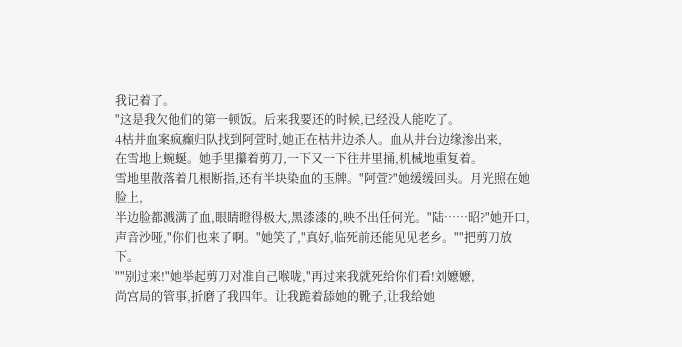我记着了。
"这是我欠他们的第一顿饭。后来我要还的时候,已经没人能吃了。
4枯井血案疯癫归队找到阿萱时,她正在枯井边杀人。血从井台边缘渗出来,
在雪地上蜿蜒。她手里攥着剪刀,一下又一下往井里捅,机械地重复着。
雪地里散落着几根断指,还有半块染血的玉牌。"阿萱?"她缓缓回头。月光照在她脸上,
半边脸都溅满了血,眼睛瞪得极大,黑漆漆的,映不出任何光。"陆……昭?"她开口,
声音沙哑,"你们也来了啊。"她笑了,"真好,临死前还能见见老乡。""把剪刀放下。
""别过来!"她举起剪刀对准自己喉咙,"再过来我就死给你们看!刘嬷嬷,
尚宫局的管事,折磨了我四年。让我跪着舔她的靴子,让我给她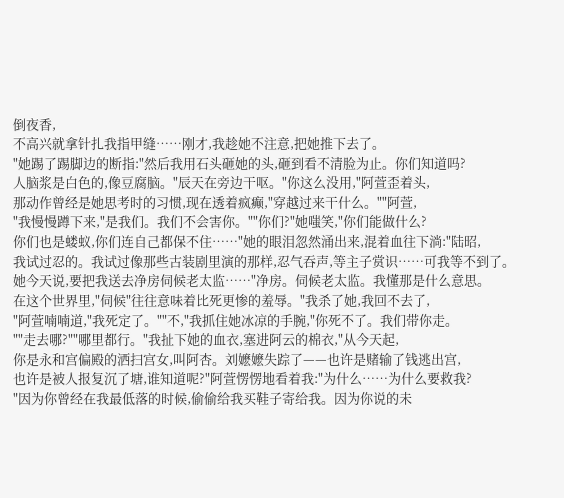倒夜香,
不高兴就拿针扎我指甲缝……刚才,我趁她不注意,把她推下去了。
"她踢了踢脚边的断指:"然后我用石头砸她的头,砸到看不清脸为止。你们知道吗?
人脑浆是白色的,像豆腐脑。"辰天在旁边干呕。"你这么没用,"阿萱歪着头,
那动作曾经是她思考时的习惯,现在透着疯癫,"穿越过来干什么。""阿萱,
"我慢慢蹲下来,"是我们。我们不会害你。""你们?"她嗤笑,"你们能做什么?
你们也是蝼蚁,你们连自己都保不住……"她的眼泪忽然涌出来,混着血往下淌:"陆昭,
我试过忍的。我试过像那些古装剧里演的那样,忍气吞声,等主子赏识……可我等不到了。
她今天说,要把我送去净房伺候老太监……"净房。伺候老太监。我懂那是什么意思。
在这个世界里,"伺候"往往意味着比死更惨的羞辱。"我杀了她,我回不去了,
"阿萱喃喃道,"我死定了。""不,"我抓住她冰凉的手腕,"你死不了。我们带你走。
""走去哪?""哪里都行。"我扯下她的血衣,塞进阿云的棉衣,"从今天起,
你是永和宫偏殿的洒扫宫女,叫阿杏。刘嬷嬷失踪了——也许是赌输了钱逃出宫,
也许是被人报复沉了塘,谁知道呢?"阿萱愣愣地看着我:"为什么……为什么要救我?
"因为你曾经在我最低落的时候,偷偷给我买鞋子寄给我。因为你说的未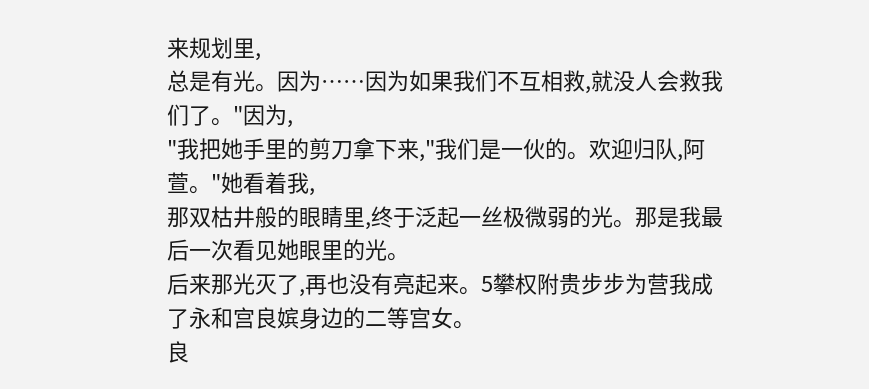来规划里,
总是有光。因为……因为如果我们不互相救,就没人会救我们了。"因为,
"我把她手里的剪刀拿下来,"我们是一伙的。欢迎归队,阿萱。"她看着我,
那双枯井般的眼睛里,终于泛起一丝极微弱的光。那是我最后一次看见她眼里的光。
后来那光灭了,再也没有亮起来。5攀权附贵步步为营我成了永和宫良嫔身边的二等宫女。
良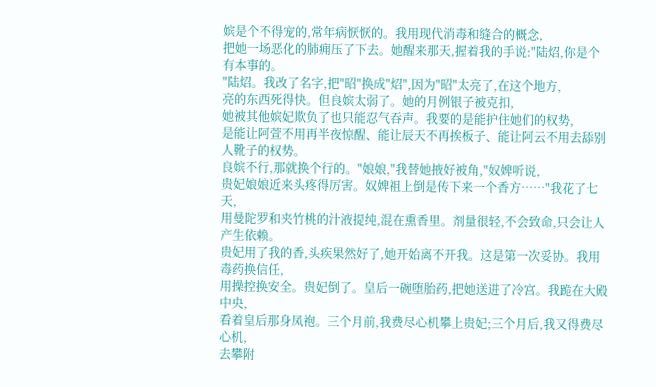嫔是个不得宠的,常年病恹恹的。我用现代消毒和缝合的概念,
把她一场恶化的肺痈压了下去。她醒来那天,握着我的手说:"陆炤,你是个有本事的。
"陆炤。我改了名字,把"昭"换成"炤",因为"昭"太亮了,在这个地方,
亮的东西死得快。但良嫔太弱了。她的月例银子被克扣,
她被其他嫔妃欺负了也只能忍气吞声。我要的是能护住她们的权势,
是能让阿萱不用再半夜惊醒、能让辰天不再挨板子、能让阿云不用去舔别人靴子的权势。
良嫔不行,那就换个行的。"娘娘,"我替她掖好被角,"奴婢听说,
贵妃娘娘近来头疼得厉害。奴婢祖上倒是传下来一个香方……"我花了七天,
用曼陀罗和夹竹桃的汁液提纯,混在熏香里。剂量很轻,不会致命,只会让人产生依赖。
贵妃用了我的香,头疾果然好了,她开始离不开我。这是第一次妥协。我用毒药换信任,
用操控换安全。贵妃倒了。皇后一碗堕胎药,把她送进了冷宫。我跪在大殿中央,
看着皇后那身凤袍。三个月前,我费尽心机攀上贵妃;三个月后,我又得费尽心机,
去攀附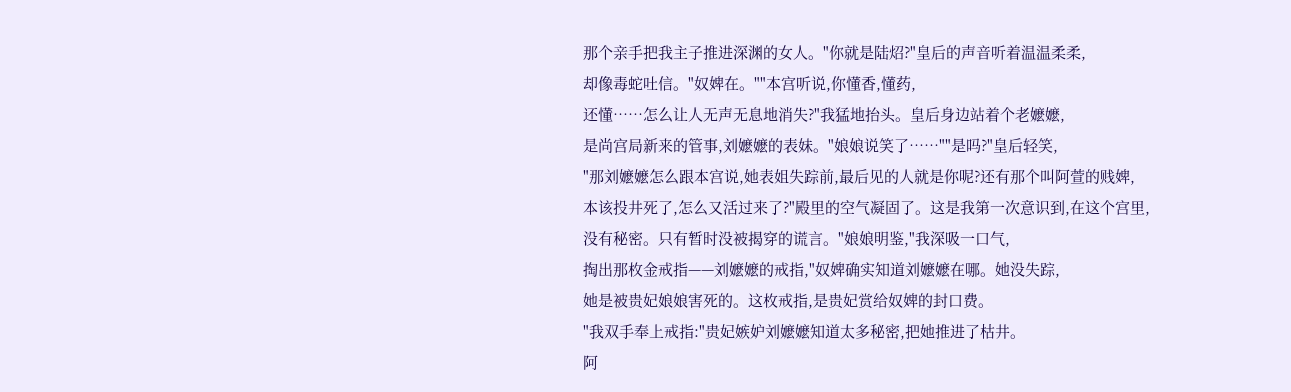那个亲手把我主子推进深渊的女人。"你就是陆炤?"皇后的声音听着温温柔柔,
却像毒蛇吐信。"奴婢在。""本宫听说,你懂香,懂药,
还懂……怎么让人无声无息地消失?"我猛地抬头。皇后身边站着个老嬷嬷,
是尚宫局新来的管事,刘嬷嬷的表妹。"娘娘说笑了……""是吗?"皇后轻笑,
"那刘嬷嬷怎么跟本宫说,她表姐失踪前,最后见的人就是你呢?还有那个叫阿萱的贱婢,
本该投井死了,怎么又活过来了?"殿里的空气凝固了。这是我第一次意识到,在这个宫里,
没有秘密。只有暂时没被揭穿的谎言。"娘娘明鉴,"我深吸一口气,
掏出那枚金戒指——刘嬷嬷的戒指,"奴婢确实知道刘嬷嬷在哪。她没失踪,
她是被贵妃娘娘害死的。这枚戒指,是贵妃赏给奴婢的封口费。
"我双手奉上戒指:"贵妃嫉妒刘嬷嬷知道太多秘密,把她推进了枯井。
阿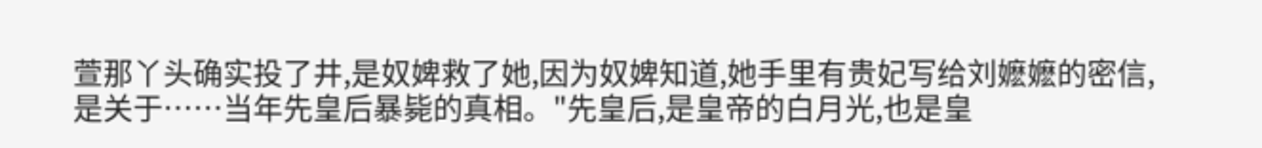萱那丫头确实投了井,是奴婢救了她,因为奴婢知道,她手里有贵妃写给刘嬷嬷的密信,
是关于……当年先皇后暴毙的真相。"先皇后,是皇帝的白月光,也是皇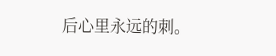后心里永远的刺。